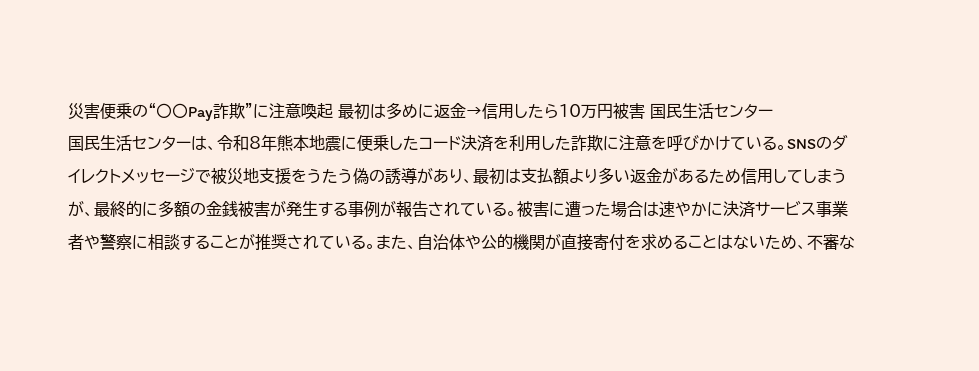災害便乗の“〇〇Pay詐欺”に注意喚起 最初は多めに返金→信用したら10万円被害 国民生活センター
国民生活センターは、令和8年熊本地震に便乗したコード決済を利用した詐欺に注意を呼びかけている。SNSのダイレクトメッセージで被災地支援をうたう偽の誘導があり、最初は支払額より多い返金があるため信用してしまうが、最終的に多額の金銭被害が発生する事例が報告されている。被害に遭った場合は速やかに決済サービス事業者や警察に相談することが推奨されている。また、自治体や公的機関が直接寄付を求めることはないため、不審な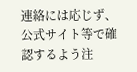連絡には応じず、公式サイト等で確認するよう注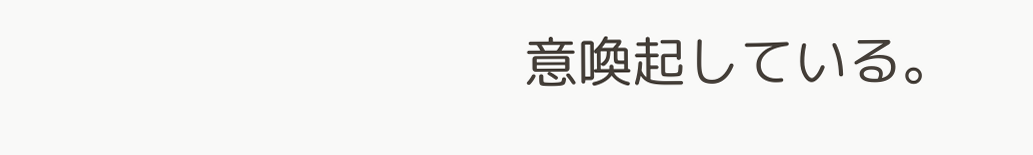意喚起している。